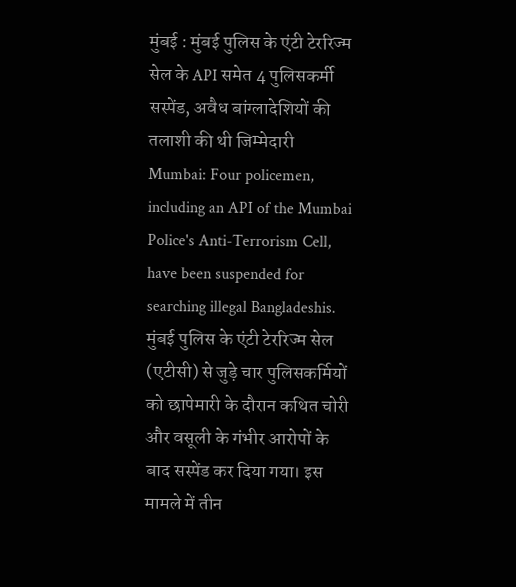मुंबई : मुंबई पुलिस के एंटी टेररिज्म सेल के API समेत 4 पुलिसकर्मी सस्पेंड, अवैध बांग्लादेशियों की तलाशी की थी जिम्मेदारी
Mumbai: Four policemen, including an API of the Mumbai Police's Anti-Terrorism Cell, have been suspended for searching illegal Bangladeshis.
मुंबई पुलिस के एंटी टेररिज्म सेल (एटीसी) से जुड़े चार पुलिसकर्मियों को छापेमारी के दौरान कथित चोरी और वसूली के गंभीर आरोपों के बाद सस्पेंड कर दिया गया। इस मामले में तीन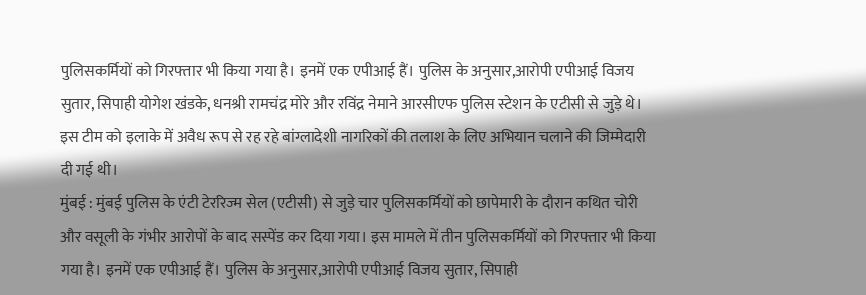पुलिसकर्मियों को गिरफ्तार भी किया गया है। इनमें एक एपीआई हैं। पुलिस के अनुसार,आरोपी एपीआई विजय सुतार, सिपाही योगेश खंडके, धनश्री रामचंद्र मोरे और रविंद्र नेमाने आरसीएफ पुलिस स्टेशन के एटीसी से जुड़े थे। इस टीम को इलाके में अवैध रूप से रह रहे बांग्लादेशी नागरिकों की तलाश के लिए अभियान चलाने की जिम्मेदारी दी गई थी।
मुंबई : मुंबई पुलिस के एंटी टेररिज्म सेल (एटीसी) से जुड़े चार पुलिसकर्मियों को छापेमारी के दौरान कथित चोरी और वसूली के गंभीर आरोपों के बाद सस्पेंड कर दिया गया। इस मामले में तीन पुलिसकर्मियों को गिरफ्तार भी किया गया है। इनमें एक एपीआई हैं। पुलिस के अनुसार,आरोपी एपीआई विजय सुतार, सिपाही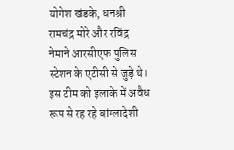योगेश खंडके, धनश्री रामचंद्र मोरे और रविंद्र नेमाने आरसीएफ पुलिस स्टेशन के एटीसी से जुड़े थे। इस टीम को इलाके में अवैध रूप से रह रहे बांग्लादेशी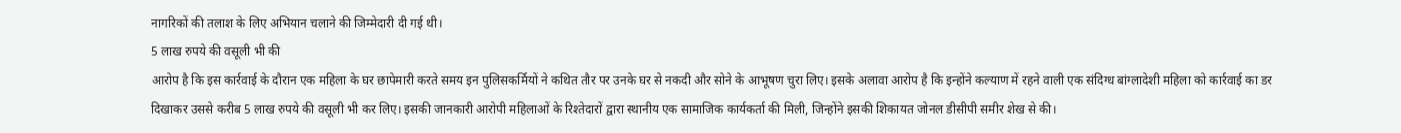नागरिकों की तलाश के लिए अभियान चलाने की जिम्मेदारी दी गई थी।
5 लाख रुपये की वसूली भी की
आरोप है कि इस कार्रवाई के दौरान एक महिला के घर छापेमारी करते समय इन पुलिसकर्मियों ने कथित तौर पर उनके घर से नकदी और सोने के आभूषण चुरा लिए। इसके अलावा आरोप है कि इन्होंने कल्याण में रहने वाली एक संदिग्ध बांग्लादेशी महिला को कार्रवाई का डर दिखाकर उससे करीब 5 लाख रुपये की वसूली भी कर लिए। इसकी जानकारी आरोपी महिलाओं के रिश्तेदारों द्वारा स्थानीय एक सामाजिक कार्यकर्ता की मिली, जिन्होंने इसकी शिकायत जोनल डीसीपी समीर शेख से की।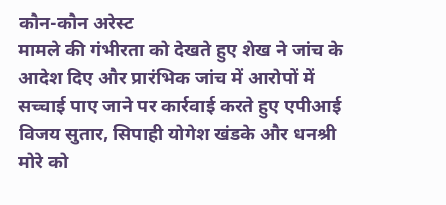कौन-कौन अरेस्ट
मामले की गंभीरता को देखते हुए शेख ने जांच के आदेश दिए और प्रारंभिक जांच में आरोपों में सच्चाई पाए जाने पर कार्रवाई करते हुए एपीआई विजय सुतार, सिपाही योगेश खंडके और धनश्री मोरे को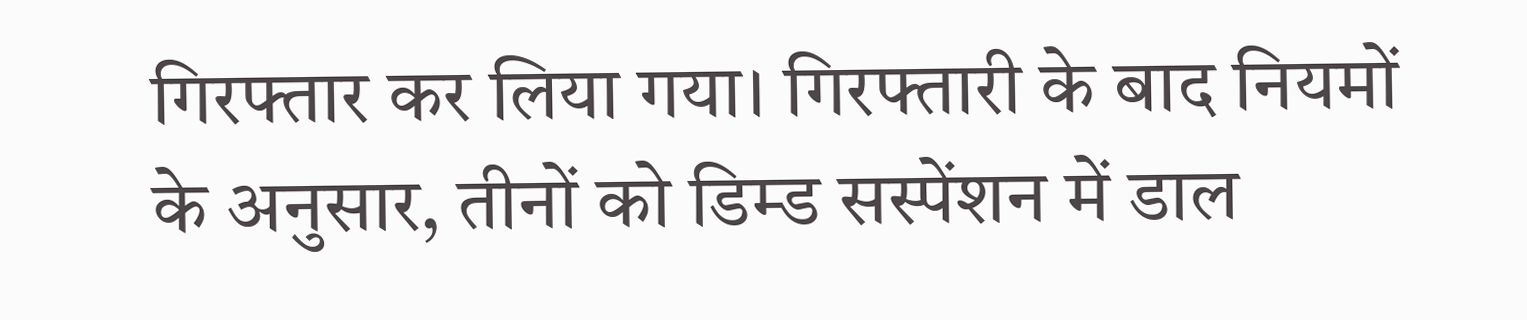गिरफ्तार कर लिया गया। गिरफ्तारी के बाद नियमों के अनुसार, तीनों को डिम्ड सस्पेंशन में डाल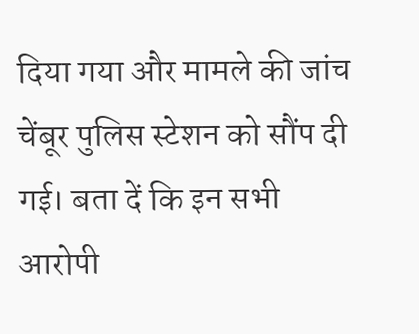दिया गया और मामले की जांच चेंबूर पुलिस स्टेशन को सौंप दी गई। बता दें कि इन सभी आरोपी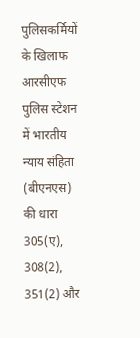पुलिसकर्मियों के खिलाफ आरसीएफ पुलिस स्टेशन में भारतीय न्याय संहिता (बीएनएस) की धारा 305(ए), 308(2), 351(2) और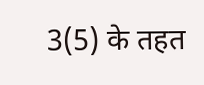3(5) के तहत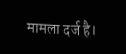मामला दर्ज है।